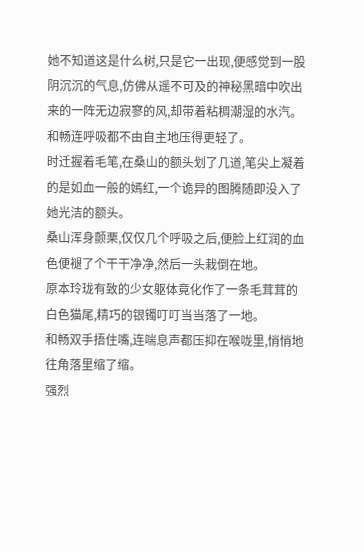她不知道这是什么树,只是它一出现,便感觉到一股阴沉沉的气息,仿佛从遥不可及的神秘黑暗中吹出来的一阵无边寂寥的风,却带着粘稠潮湿的水汽。
和畅连呼吸都不由自主地压得更轻了。
时迁握着毛笔,在桑山的额头划了几道,笔尖上凝着的是如血一般的嫣红,一个诡异的图腾随即没入了她光洁的额头。
桑山浑身颤栗,仅仅几个呼吸之后,便脸上红润的血色便褪了个干干净净,然后一头栽倒在地。
原本玲珑有致的少女躯体竟化作了一条毛茸茸的白色猫尾,精巧的银镯叮叮当当落了一地。
和畅双手捂住嘴,连喘息声都压抑在喉咙里,悄悄地往角落里缩了缩。
强烈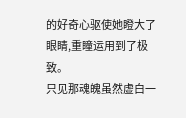的好奇心驱使她瞪大了眼睛,重瞳运用到了极致。
只见那魂魄虽然虚白一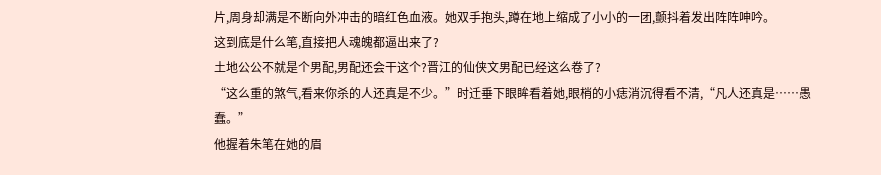片,周身却满是不断向外冲击的暗红色血液。她双手抱头,蹲在地上缩成了小小的一团,颤抖着发出阵阵呻吟。
这到底是什么笔,直接把人魂魄都逼出来了?
土地公公不就是个男配,男配还会干这个?晋江的仙侠文男配已经这么卷了?
“这么重的煞气,看来你杀的人还真是不少。”时迁垂下眼眸看着她,眼梢的小痣消沉得看不清,“凡人还真是……愚蠢。”
他握着朱笔在她的眉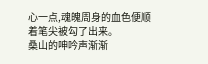心一点,魂魄周身的血色便顺着笔尖被勾了出来。
桑山的呻吟声渐渐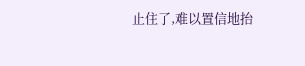止住了,难以置信地抬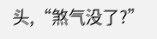头,“煞气没了?”